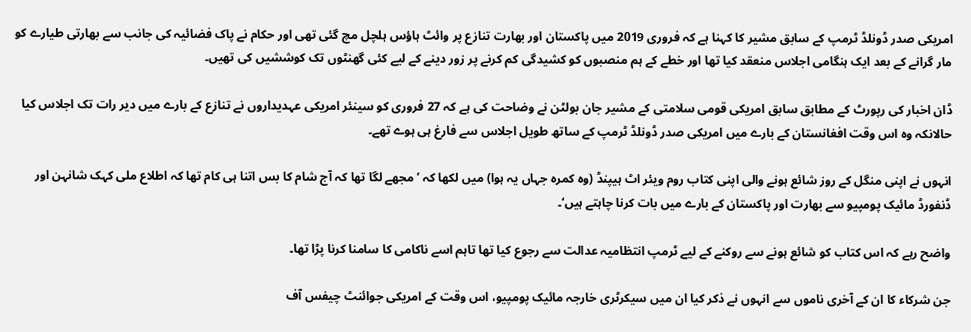امریکی صدر ڈونلڈ ٹرمپ کے سابق مشیر کا کہنا ہے کہ فروری 2019 میں پاکستان اور بھارت تنازع پر وائٹ ہاؤس ہلچل مچ گئی تھی اور حکام نے پاک فضائیہ کی جانب سے بھارتی طیارے کو مار گرانے کے بعد ایک ہنگامی اجلاس منعقد کیا تھا اور خطے کے ہم منصبوں کو کشیدگی کم کرنے پر زور دینے کے لیے کئی گھنٹوں تک کوششیں کی تھیں۔

ڈان اخبار کی رپورٹ کے مطابق سابق امریکی قومی سلامتی کے مشیر جان بولٹن نے وضاحت کی ہے کہ 27 فروری کو سینئر امریکی عہدیداروں نے تنازع کے بارے میں دیر رات تک اجلاس کیا حالانکہ وہ اس وقت افغانستان کے بارے میں امریکی صدر ڈونلڈ ٹرمپ کے ساتھ طویل اجلاس سے فارغ ہی ہوے تھے۔

انہوں نے اپنی منگل کے روز شائع ہونے والی اپنی کتاب روم ویئر اٹ ہیپنڈ (وہ کمرہ جہاں یہ ہوا) میں لکھا کہ ’مجھے لگا تھا کہ آج شام کا بس اتنا ہی کام تھا کہ اطلاع ملی کہک شانہن اور ڈنفورڈ مائیک پومپیو سے بھارت اور پاکستان کے بارے میں بات کرنا چاہتے ہیں‘۔

واضح رہے کہ اس کتاب کو شائع ہونے سے روکنے کے لیے ٹرمپ انتظامیہ عدالت سے رجوع کیا تھا تاہم اسے ناکامی کا سامنا کرنا پڑا تھا۔

جن شرکاء کا ان کے آخری ناموں سے انہوں نے ذکر کیا ان میں سیکرٹری خارجہ مائیک پومپیو، اس وقت کے امریکی جوائنٹ چیفس آف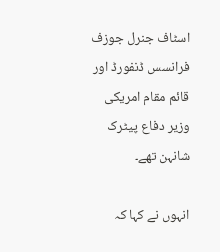اسٹاف جنرل جوزف فرانسس ڈنفورڈ اور قائم مقام امریکی وزیر دفاع پیٹرک شانہن تھے۔

انہوں نے کہا کہ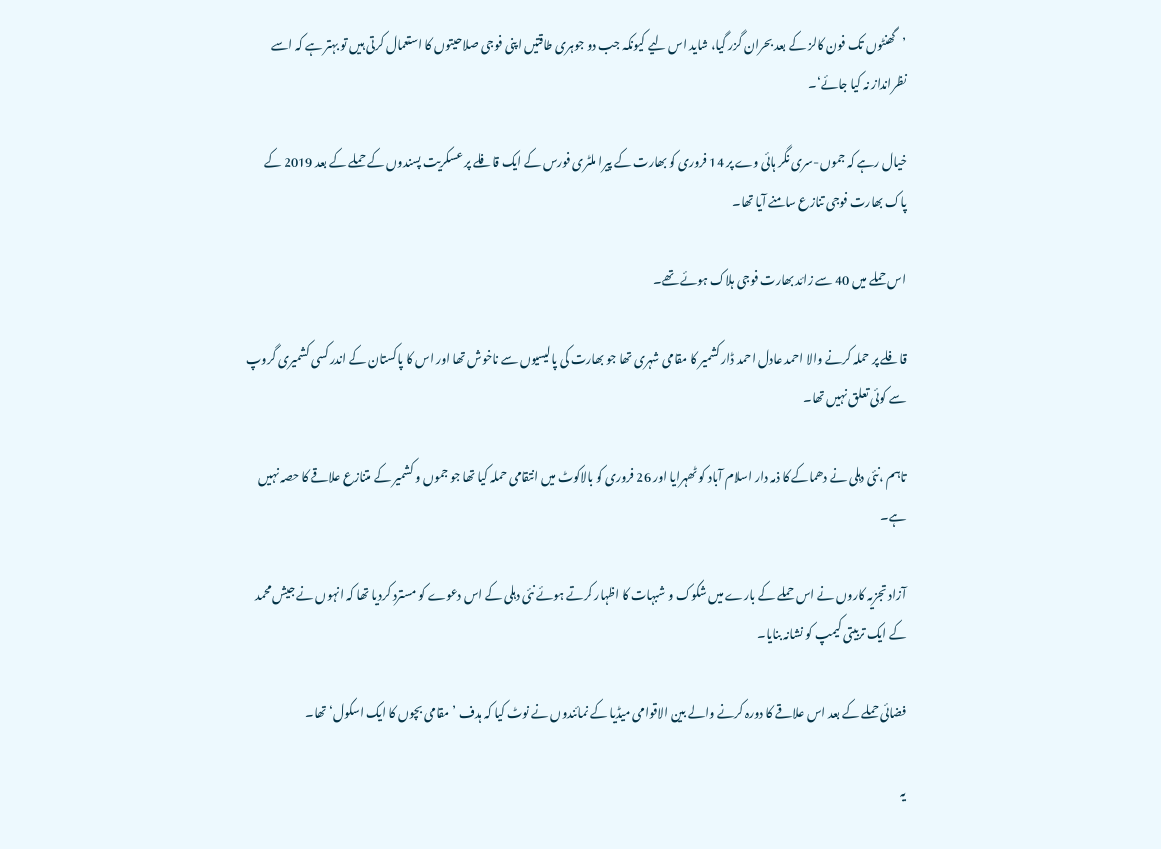’گھنٹوں تک فون کالز کے بعد بحران گزر گیا، شاید اس لیے کیونکہ جب دو جوہری طاقتیں اپنی فوجی صلاحیتوں کا استعمال کرتی ہیں تو بہتر ہے کہ اسے نظرانداز نہ کیا جائے‘۔

خیال رہے کہ جموں-سری نگر ہائی وے پر 14 فروری کو بھارت کے پیرا ملٹری فورس کے ایک قافلے پر عسکریت پسندوں کے حملے کے بعد 2019 کے پاک بھارت فوجی تنازع سامنے آیا تھا۔

اس حملے میں 40 سے زائد بھارت فوجی ہلاک ہوئے تھے۔

قافلے پر حملہ کرنے والا احمد عادل احمد ڈار کشمیر کا مقامی شہری تھا جو بھارت کی پالیسیوں سے ناخوش تھا اور اس کا پاکستان کے اندر کسی کشمیری گروپ سے کوئی تعلق نہیں تھا۔

تاہم ،نئی دہلی نے دھماکے کا ذمہ دار اسلام آباد کو ٹھہرایا اور 26 فروری کو بالاکوٹ میں انتقامی حملہ کیا تھا جو جموں و کشمیر کے متنازع علاقے کا حصہ نہیں ہے۔

آزاد تجزیہ کاروں نے اس حملے کے بارے میں شکوک و شبہات کا اظہار کرتے ہوئے نئی دہلی کے اس دعوے کو مسترد کردیا تھا کہ انہوں نے جیش محمد کے ایک تربیتی کیمپ کو نشانہ بنایا۔

فضائی حملے کے بعد اس علاقے کا دورہ کرنے والے بین الاقوامی میڈیا کے نمائندوں نے نوٹ کیا کہ ہدف ’مقامی بچوں کا ایک اسکول‘ تھا۔

یہ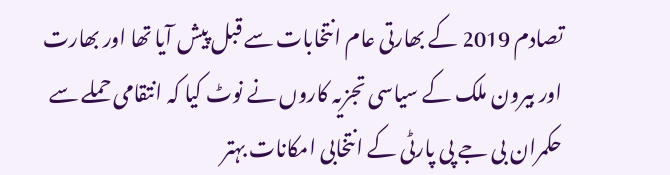تصادم 2019 کے بھارتی عام انتخابات سے قبل پیش آیا تھا اور بھارت اور بیرون ملک کے سیاسی تجزیہ کاروں نے نوٹ کیا کہ انتقامی حملے سے حکمران بی جے پی پارٹی کے انتخابی امکانات بہتر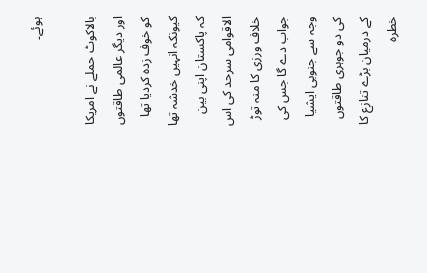ہوئے۔

بالاکوٹ حملے نے امریکا اور دیگر عالمی طاقتوں کو خوف زدہ کردیا تھا کیونکہ انہیں خدشہ تھا کہ پاکستان اپنی بین الاقوامی سرحد کی اس خلاف ورزی کا منہ توڑ جواب دے گا جس کی وجہ سے جنوبی ایشیا کی دو جوہری طاقتوں کے درمیان بڑے تنازع کا خطرہ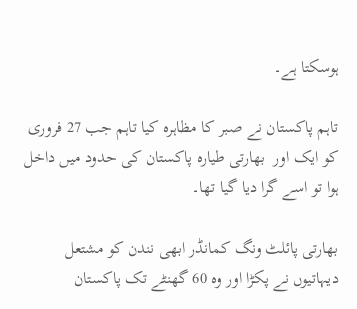ہوسکتا ہے۔

تاہم پاکستان نے صبر کا مظاہرہ کیا تاہم جب 27 فروری کو ایک اور  بھارتی طیارہ پاکستان کی حدود میں داخل ہوا تو اسے گرا دیا گیا تھا۔

بھارتی پائلٹ ونگ کمانڈر ابھی نندن کو مشتعل دیہاتیوں نے پکڑا اور وہ 60 گھنٹے تک پاکستان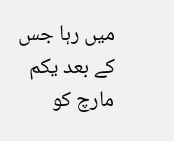میں رہا جس کے بعد یکم مارچ کو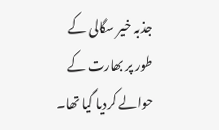جذبہ خیر سگالی کے طور پر بھارت کے حوالے کردیا گیا تھا۔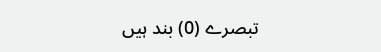تبصرے (0) بند ہیں